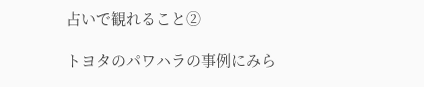占いで観れること②

トヨタのパワハラの事例にみら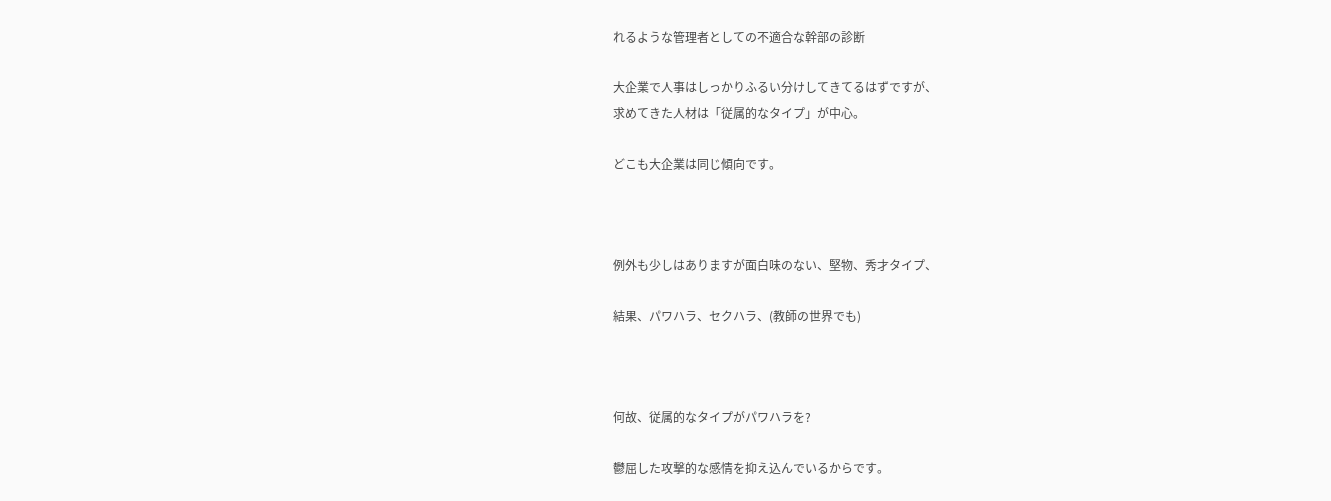れるような管理者としての不適合な幹部の診断

大企業で人事はしっかりふるい分けしてきてるはずですが、
求めてきた人材は「従属的なタイプ」が中心。

どこも大企業は同じ傾向です。



例外も少しはありますが面白味のない、堅物、秀才タイプ、

結果、パワハラ、セクハラ、(教師の世界でも)



何故、従属的なタイプがパワハラを?

鬱屈した攻撃的な感情を抑え込んでいるからです。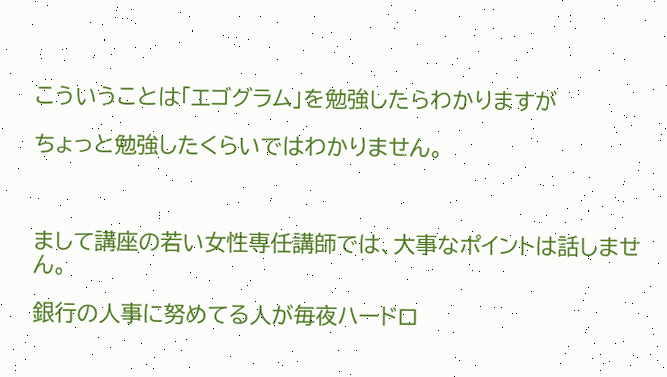こういうことは「エゴグラム」を勉強したらわかりますが

ちょっと勉強したくらいではわかりません。



まして講座の若い女性専任講師では、大事なポイントは話しません。

銀行の人事に努めてる人が毎夜ハードロ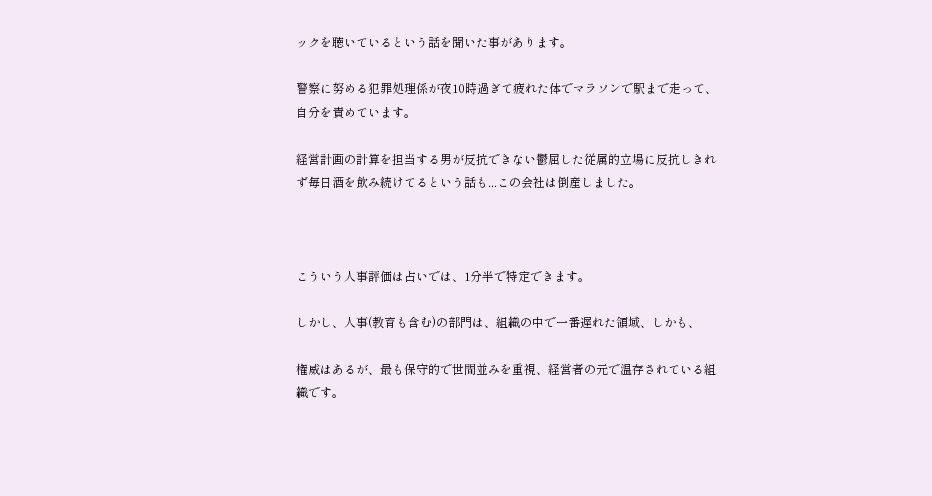ックを聴いているという話を聞いた事があります。

警察に努める犯罪処理係が夜10時過ぎて疲れた体でマラソンで駅まで走って、自分を責めています。

経営計画の計算を担当する男が反抗できない鬱屈した従属的立場に反抗しきれず毎日酒を飲み続けてるという話も...この会社は倒産しました。



こういう人事評価は占いでは、1分半で特定できます。

しかし、人事(教育も含む)の部門は、組織の中で一番遅れた領域、しかも、

権威はあるが、最も保守的で世間並みを重視、経営者の元で温存されている組織です。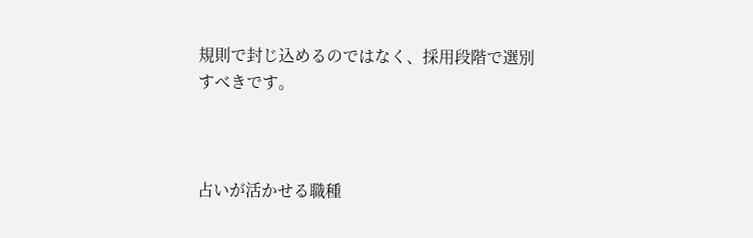規則で封じ込めるのではなく、採用段階で選別すべきです。



占いが活かせる職種